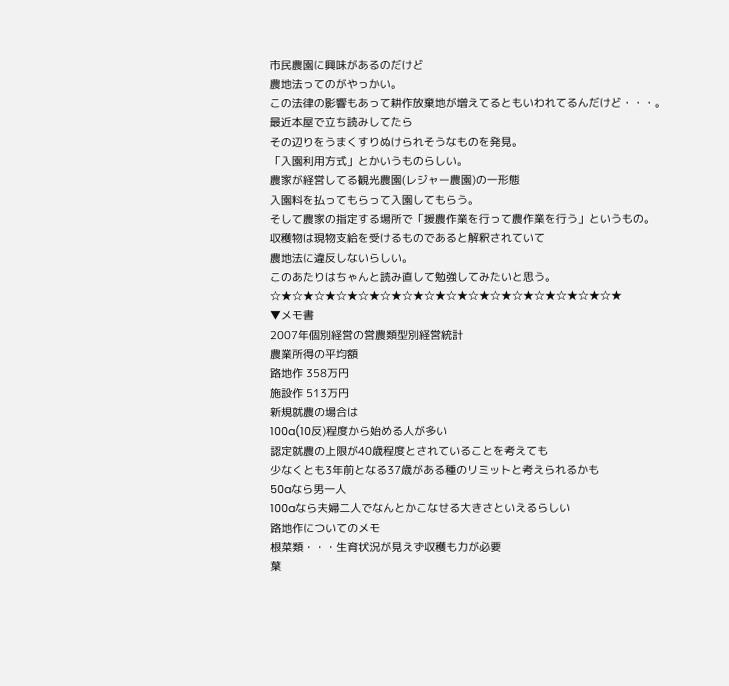市民農園に興味があるのだけど
農地法ってのがやっかい。
この法律の影響もあって耕作放棄地が増えてるともいわれてるんだけど・・・。
最近本屋で立ち読みしてたら
その辺りをうまくすりぬけられそうなものを発見。
「入園利用方式」とかいうものらしい。
農家が経営してる観光農園(レジャー農園)の一形態
入園料を払ってもらって入園してもらう。
そして農家の指定する場所で「援農作業を行って農作業を行う」というもの。
収穫物は現物支給を受けるものであると解釈されていて
農地法に違反しないらしい。
このあたりはちゃんと読み直して勉強してみたいと思う。
☆★☆★☆★☆★☆★☆★☆★☆★☆★☆★☆★☆★☆★☆★☆★☆★
▼メモ書
2007年個別経営の営農類型別経営統計
農業所得の平均額
路地作 358万円
施設作 513万円
新規就農の場合は
100a(10反)程度から始める人が多い
認定就農の上限が40歳程度とされていることを考えても
少なくとも3年前となる37歳がある種のリミットと考えられるかも
50aなら男一人
100aなら夫婦二人でなんとかこなせる大きさといえるらしい
路地作についてのメモ
根菜類・・・生育状況が見えず収穫も力が必要
葉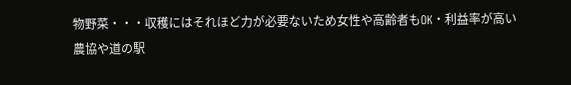物野菜・・・収穫にはそれほど力が必要ないため女性や高齢者もOK・利益率が高い
農協や道の駅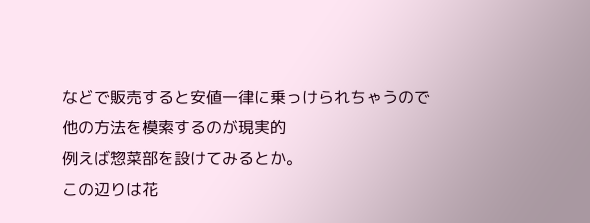などで販売すると安値一律に乗っけられちゃうので
他の方法を模索するのが現実的
例えば惣菜部を設けてみるとか。
この辺りは花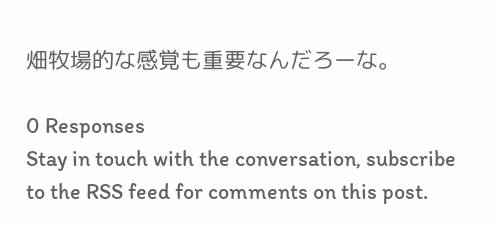畑牧場的な感覚も重要なんだろーな。

0 Responses
Stay in touch with the conversation, subscribe to the RSS feed for comments on this post.